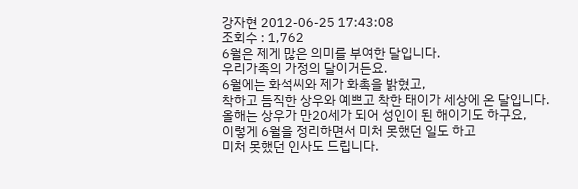강자현 2012-06-25 17:43:08
조회수 : 1,762
6월은 제게 많은 의미를 부여한 달입니다.
우리가족의 가정의 달이거든요.
6월에는 화석씨와 제가 화촉을 밝혔고,
착하고 듬직한 상우와 예쁘고 착한 태이가 세상에 온 달입니다.
올해는 상우가 만20세가 되어 성인이 된 해이기도 하구요,
이렇게 6월을 정리하면서 미처 못했던 일도 하고
미처 못했던 인사도 드립니다.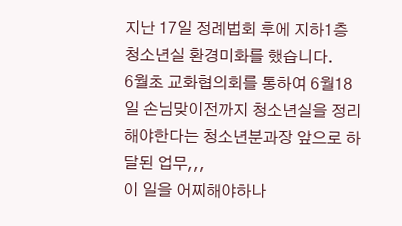지난 17일 정례법회 후에 지하1층 청소년실 환경미화를 했습니다.
6월초 교화협의회를 통하여 6월18일 손님맞이전까지 청소년실을 정리해야한다는 청소년분과장 앞으로 하달된 업무,,,
이 일을 어찌해야하나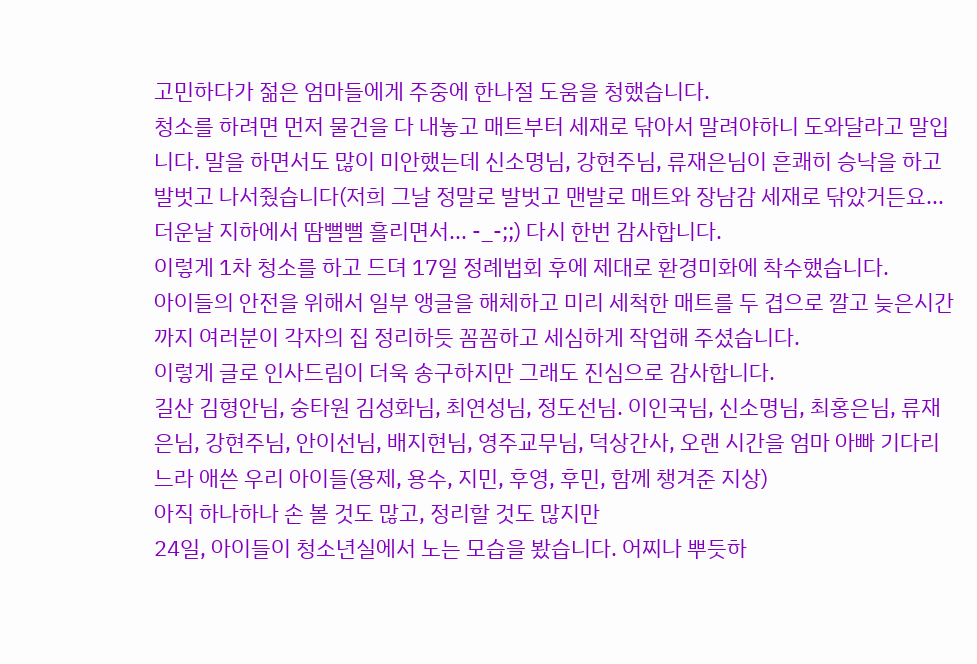고민하다가 젊은 엄마들에게 주중에 한나절 도움을 청했습니다.
청소를 하려면 먼저 물건을 다 내놓고 매트부터 세재로 닦아서 말려야하니 도와달라고 말입니다. 말을 하면서도 많이 미안했는데 신소명님, 강현주님, 류재은님이 흔쾌히 승낙을 하고 발벗고 나서줬습니다(저희 그날 정말로 발벗고 맨발로 매트와 장남감 세재로 닦았거든요...더운날 지하에서 땀뻘뻘 흘리면서... -_-;;) 다시 한번 감사합니다.
이렇게 1차 청소를 하고 드뎌 17일 정례법회 후에 제대로 환경미화에 착수했습니다.
아이들의 안전을 위해서 일부 앵글을 해체하고 미리 세척한 매트를 두 겹으로 깔고 늦은시간까지 여러분이 각자의 집 정리하듯 꼼꼼하고 세심하게 작업해 주셨습니다.
이렇게 글로 인사드림이 더욱 송구하지만 그래도 진심으로 감사합니다.
길산 김형안님, 숭타원 김성화님, 최연성님, 정도선님. 이인국님, 신소명님, 최홍은님, 류재은님, 강현주님, 안이선님, 배지현님, 영주교무님, 덕상간사, 오랜 시간을 엄마 아빠 기다리느라 애쓴 우리 아이들(용제, 용수, 지민, 후영, 후민, 함께 챙겨준 지상)
아직 하나하나 손 볼 것도 많고, 정리할 것도 많지만
24일, 아이들이 청소년실에서 노는 모습을 봤습니다. 어찌나 뿌듯하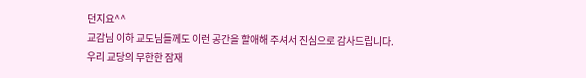던지요^^
교감님 이하 교도님들께도 이런 공간을 할애해 주셔서 진심으로 감사드립니다.
우리 교당의 무한한 잠재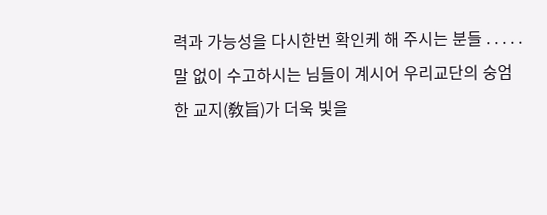력과 가능성을 다시한번 확인케 해 주시는 분들 . . . . .
말 없이 수고하시는 님들이 계시어 우리교단의 숭엄한 교지(敎旨)가 더욱 빛을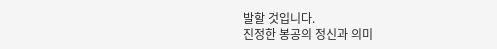발할 것입니다.
진정한 봉공의 정신과 의미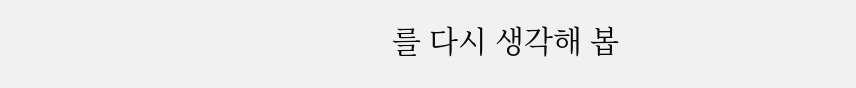를 다시 생각해 봅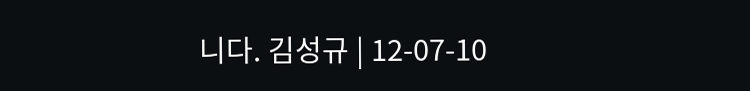니다. 김성규 | 12-07-10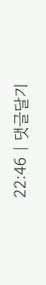22:46 | 댓글달기